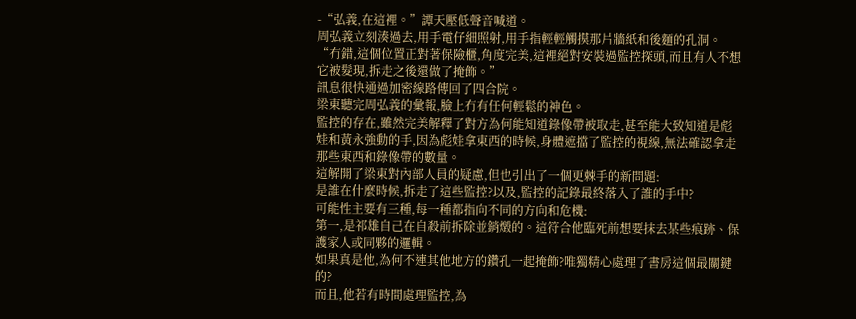-“弘義,在這裡。”譚天壓低聲音喊道。
周弘義立刻湊過去,用手電仔細照射,用手指輕輕觸摸那片牆紙和後麵的孔洞。
“冇錯,這個位置正對著保險櫃,角度完美,這裡絕對安裝過監控探頭,而且有人不想它被髮現,拆走之後還做了掩飾。”
訊息很快通過加密線路傳回了四合院。
梁東聽完周弘義的彙報,臉上冇有任何輕鬆的神色。
監控的存在,雖然完美解釋了對方為何能知道錄像帶被取走,甚至能大致知道是彪娃和黃永強動的手,因為彪娃拿東西的時候,身體遮擋了監控的視線,無法確認拿走那些東西和錄像帶的數量。
這解開了梁東對內部人員的疑慮,但也引出了一個更棘手的新問題:
是誰在什麼時候,拆走了這些監控?以及,監控的記錄最終落入了誰的手中?
可能性主要有三種,每一種都指向不同的方向和危機:
第一,是祁雄自己在自殺前拆除並銷燬的。這符合他臨死前想要抹去某些痕跡、保護家人或同夥的邏輯。
如果真是他,為何不連其他地方的鑽孔一起掩飾?唯獨精心處理了書房這個最關鍵的?
而且,他若有時間處理監控,為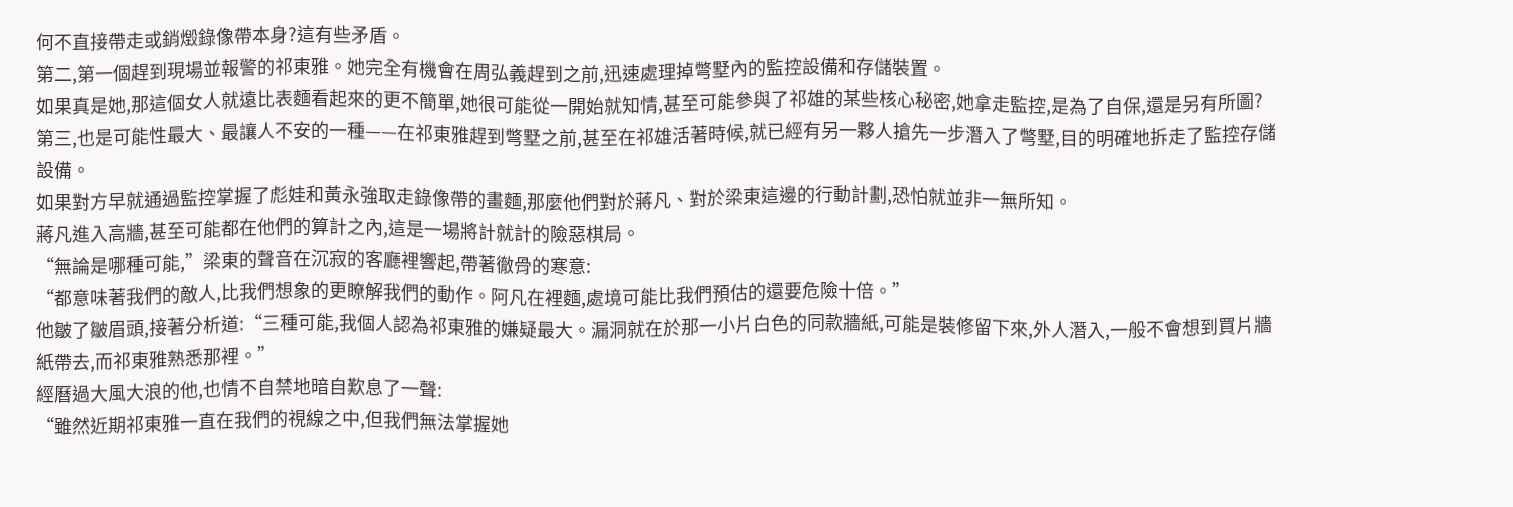何不直接帶走或銷燬錄像帶本身?這有些矛盾。
第二,第一個趕到現場並報警的祁東雅。她完全有機會在周弘義趕到之前,迅速處理掉彆墅內的監控設備和存儲裝置。
如果真是她,那這個女人就遠比表麵看起來的更不簡單,她很可能從一開始就知情,甚至可能參與了祁雄的某些核心秘密,她拿走監控,是為了自保,還是另有所圖?
第三,也是可能性最大、最讓人不安的一種——在祁東雅趕到彆墅之前,甚至在祁雄活著時候,就已經有另一夥人搶先一步潛入了彆墅,目的明確地拆走了監控存儲設備。
如果對方早就通過監控掌握了彪娃和黃永強取走錄像帶的畫麵,那麼他們對於蔣凡、對於梁東這邊的行動計劃,恐怕就並非一無所知。
蔣凡進入高牆,甚至可能都在他們的算計之內,這是一場將計就計的險惡棋局。
“無論是哪種可能,”梁東的聲音在沉寂的客廳裡響起,帶著徹骨的寒意:
“都意味著我們的敵人,比我們想象的更瞭解我們的動作。阿凡在裡麵,處境可能比我們預估的還要危險十倍。”
他皺了皺眉頭,接著分析道:“三種可能,我個人認為祁東雅的嫌疑最大。漏洞就在於那一小片白色的同款牆紙,可能是裝修留下來,外人潛入,一般不會想到買片牆紙帶去,而祁東雅熟悉那裡。”
經曆過大風大浪的他,也情不自禁地暗自歎息了一聲:
“雖然近期祁東雅一直在我們的視線之中,但我們無法掌握她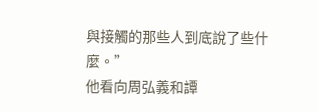與接觸的那些人到底說了些什麼。”
他看向周弘義和譚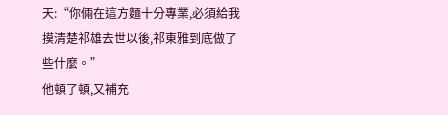天:“你倆在這方麵十分專業,必須給我摸清楚祁雄去世以後,祁東雅到底做了些什麼。”
他頓了頓,又補充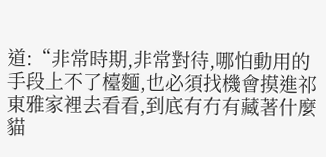道:“非常時期,非常對待,哪怕動用的手段上不了檯麵,也必須找機會摸進祁東雅家裡去看看,到底有冇有藏著什麼貓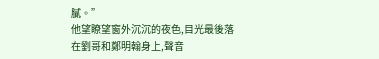膩。”
他望瞭望窗外沉沉的夜色,目光最後落在劉哥和鄭明翰身上,聲音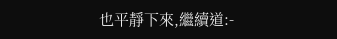也平靜下來,繼續道:-